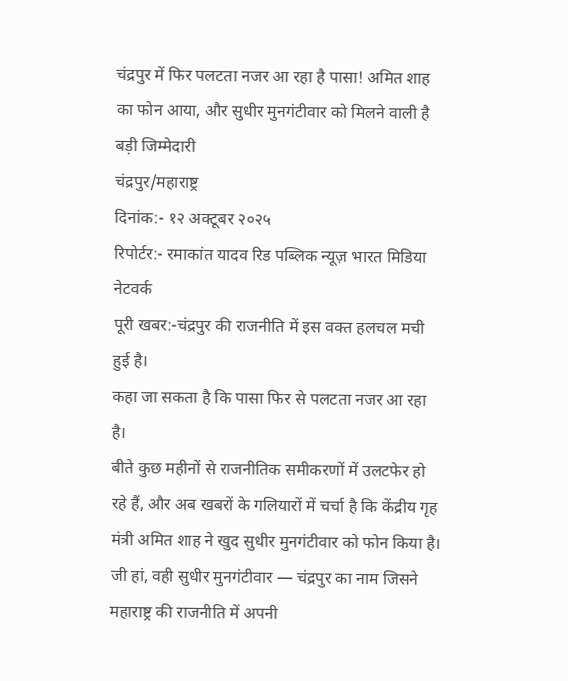चंद्रपुर में फिर पलटता नजर आ रहा है पासा! अमित शाह का फोन आया, और सुधीर मुनगंटीवार को मिलने वाली है बड़ी जिम्मेदारी
चंद्रपुर/महाराष्ट्र
दिनांक:- १२ अक्टूबर २०२५
रिपोर्टर:- रमाकांत यादव रिड पब्लिक न्यूज़ भारत मिडिया नेटवर्क
पूरी खबर:-चंद्रपुर की राजनीति में इस वक्त हलचल मची हुई है।
कहा जा सकता है कि पासा फिर से पलटता नजर आ रहा है।
बीते कुछ महीनों से राजनीतिक समीकरणों में उलटफेर हो रहे हैं, और अब खबरों के गलियारों में चर्चा है कि केंद्रीय गृह मंत्री अमित शाह ने खुद सुधीर मुनगंटीवार को फोन किया है।
जी हां, वही सुधीर मुनगंटीवार — चंद्रपुर का नाम जिसने महाराष्ट्र की राजनीति में अपनी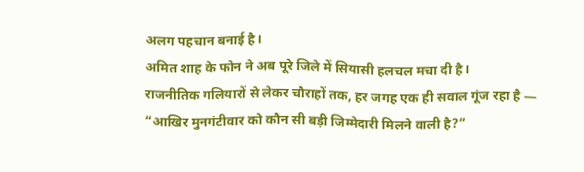अलग पहचान बनाई है।
अमित शाह के फोन ने अब पूरे जिले में सियासी हलचल मचा दी है।
राजनीतिक गलियारों से लेकर चौराहों तक, हर जगह एक ही सवाल गूंज रहा है —
“आखिर मुनगंटीवार को कौन सी बड़ी जिम्मेदारी मिलने वाली है?”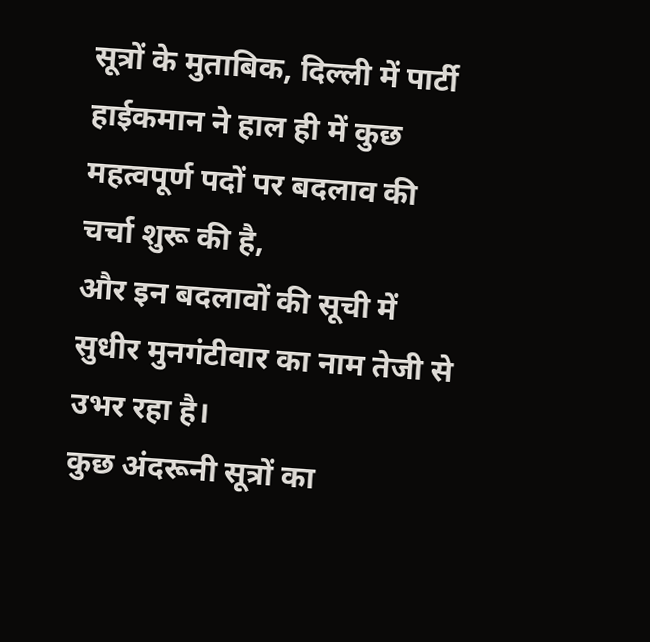सूत्रों के मुताबिक, दिल्ली में पार्टी हाईकमान ने हाल ही में कुछ महत्वपूर्ण पदों पर बदलाव की चर्चा शुरू की है,
और इन बदलावों की सूची में सुधीर मुनगंटीवार का नाम तेजी से उभर रहा है।
कुछ अंदरूनी सूत्रों का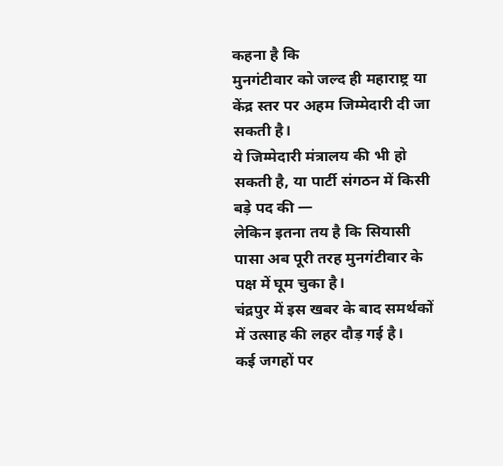कहना है कि
मुनगंटीवार को जल्द ही महाराष्ट्र या केंद्र स्तर पर अहम जिम्मेदारी दी जा सकती है।
ये जिम्मेदारी मंत्रालय की भी हो सकती है, या पार्टी संगठन में किसी बड़े पद की —
लेकिन इतना तय है कि सियासी पासा अब पूरी तरह मुनगंटीवार के पक्ष में घूम चुका है।
चंद्रपुर में इस खबर के बाद समर्थकों में उत्साह की लहर दौड़ गई है।
कई जगहों पर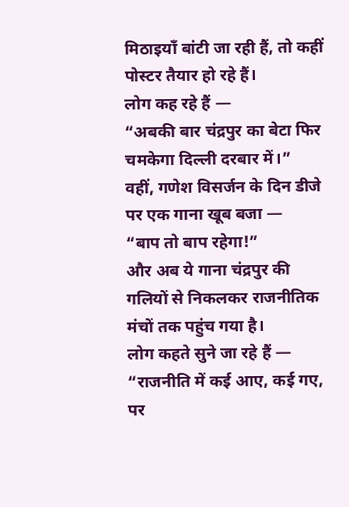मिठाइयाँ बांटी जा रही हैं, तो कहीं पोस्टर तैयार हो रहे हैं।
लोग कह रहे हैं —
“अबकी बार चंद्रपुर का बेटा फिर चमकेगा दिल्ली दरबार में।”
वहीं, गणेश विसर्जन के दिन डीजे पर एक गाना खूब बजा —
“बाप तो बाप रहेगा!”
और अब ये गाना चंद्रपुर की गलियों से निकलकर राजनीतिक मंचों तक पहुंच गया है।
लोग कहते सुने जा रहे हैं —
“राजनीति में कई आए, कई गए, पर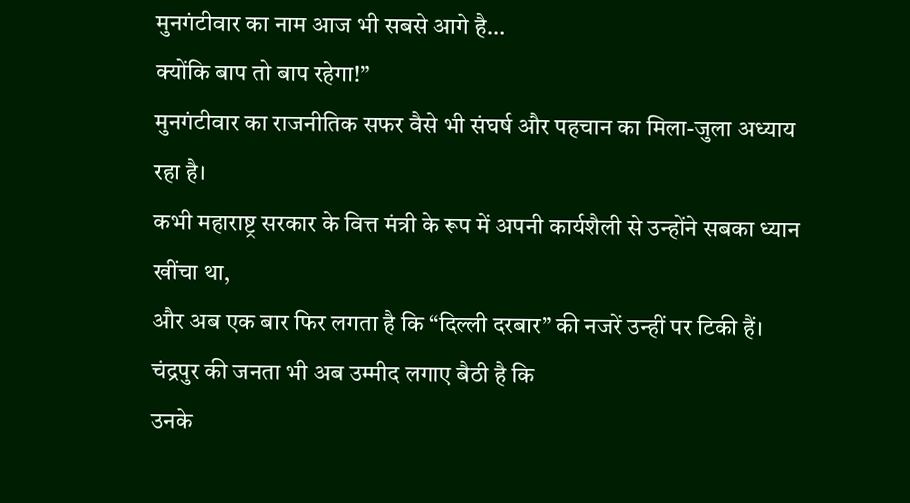मुनगंटीवार का नाम आज भी सबसे आगे है…
क्योंकि बाप तो बाप रहेगा!”
मुनगंटीवार का राजनीतिक सफर वैसे भी संघर्ष और पहचान का मिला-जुला अध्याय रहा है।
कभी महाराष्ट्र सरकार के वित्त मंत्री के रूप में अपनी कार्यशैली से उन्होंने सबका ध्यान खींचा था,
और अब एक बार फिर लगता है कि “दिल्ली दरबार” की नजरें उन्हीं पर टिकी हैं।
चंद्रपुर की जनता भी अब उम्मीद लगाए बैठी है कि
उनके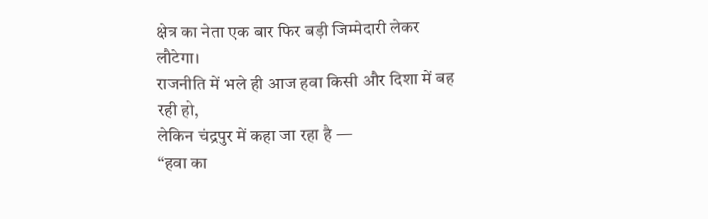क्षेत्र का नेता एक बार फिर बड़ी जिम्मेदारी लेकर लौटेगा।
राजनीति में भले ही आज हवा किसी और दिशा में बह रही हो,
लेकिन चंद्रपुर में कहा जा रहा है —
“हवा का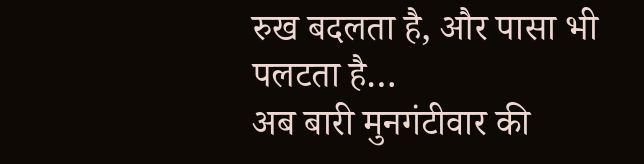रुख बदलता है, और पासा भी पलटता है…
अब बारी मुनगंटीवार की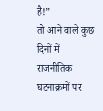है!”
तो आने वाले कुछ दिनों में राजनीतिक घटनाक्रमों पर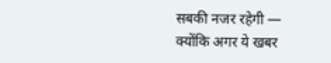सबकी नजर रहेगी —
क्योंकि अगर ये खबर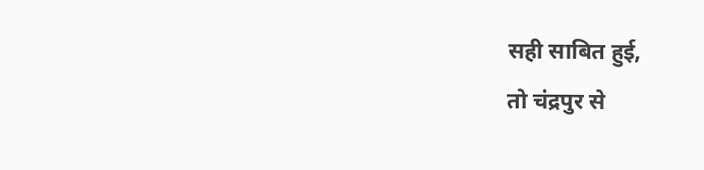सही साबित हुई,
तो चंद्रपुर से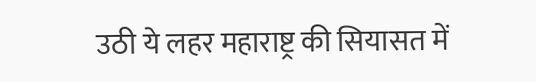उठी ये लहर महाराष्ट्र की सियासत में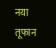नया तूफान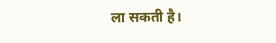ला सकती है।